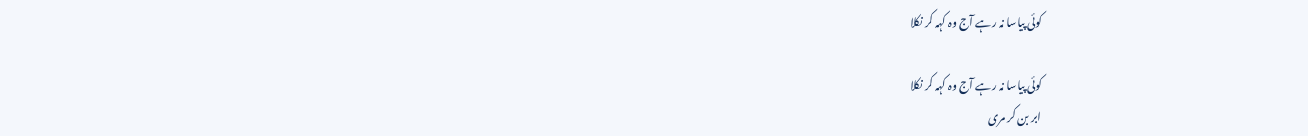کوئی پیاسا نہ رہے آج وہ کہہ کر نکلا

کوئی پیاسا نہ رہے آج وہ کہہ کر نکلا
ابر بن کر مری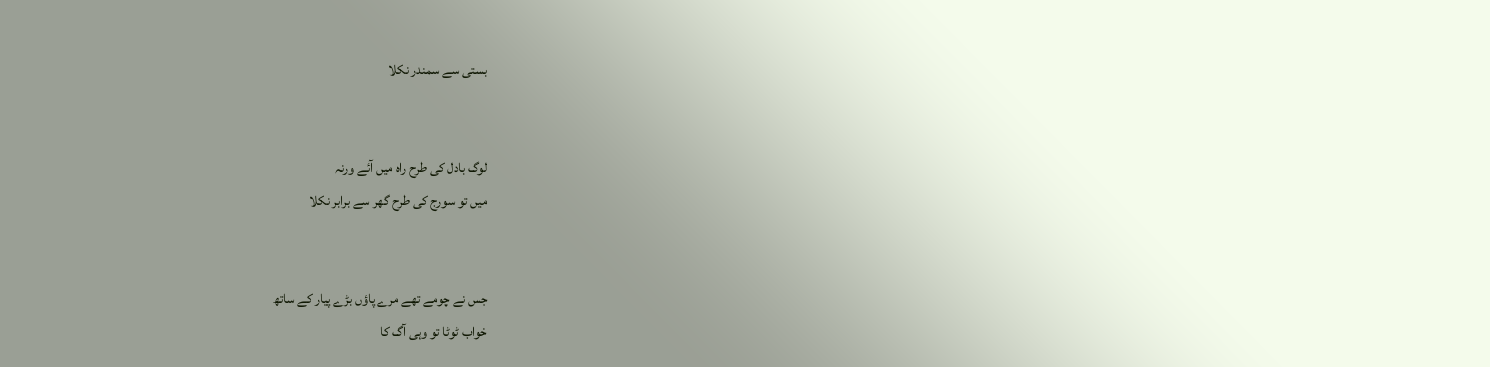بستی سے سمندر نکلا


لوگ بادل کی طرح راہ میں آئے ورنہ
میں تو سورج کی طرح گھر سے برابر نکلا


جس نے چومے تھے مرے پاؤں بڑے پیار کے ساتھ
خواب ٹوٹا تو وہی آگ کا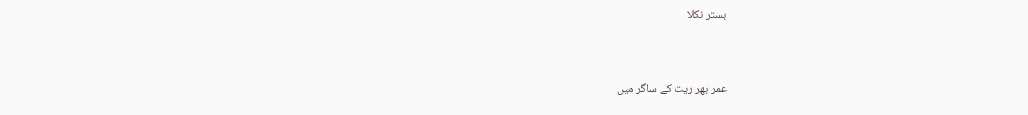بستر نکلا


عمر بھر ریت کے ساگر میں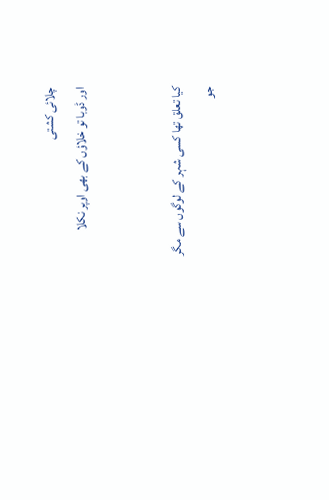چلائی کشتی
اور ڈوبا تو خلاؤں کے بھی اوپر نکلا


کیا تعلق تھا کسی شہر کے لوگوں سے مگر
جو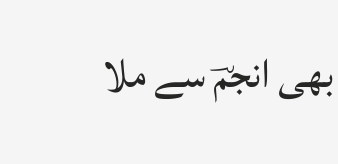بھی انجمؔ سے ملا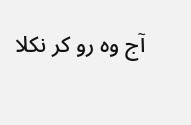آج وہ رو کر نکلا